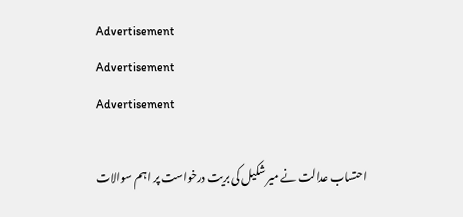Advertisement
Advertisement
Advertisement

احتساب عدالت نے میر شکیل کی بریت درخواست پر اہم سوالات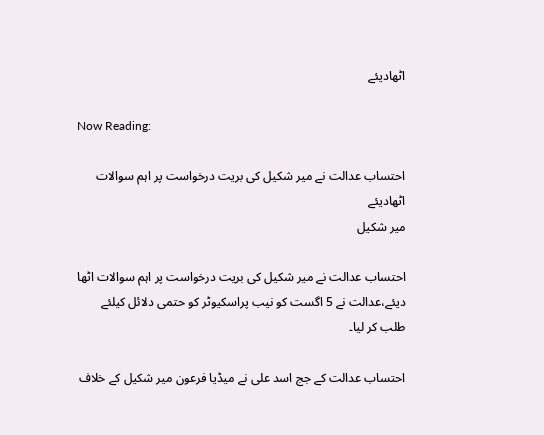اٹھادیئے

Now Reading:

احتساب عدالت نے میر شکیل کی بریت درخواست پر اہم سوالات اٹھادیئے
میر شکیل

احتساب عدالت نے میر شکیل کی بریت درخواست پر اہم سوالات اٹھا دیئے،عدالت نے 5 اگست کو نیب پراسکیوٹر کو حتمی دلائل کیلئے طلب کر لیا۔

احتساب عدالت کے جج اسد علی نے میڈیا فرعون میر شکیل کے خلاف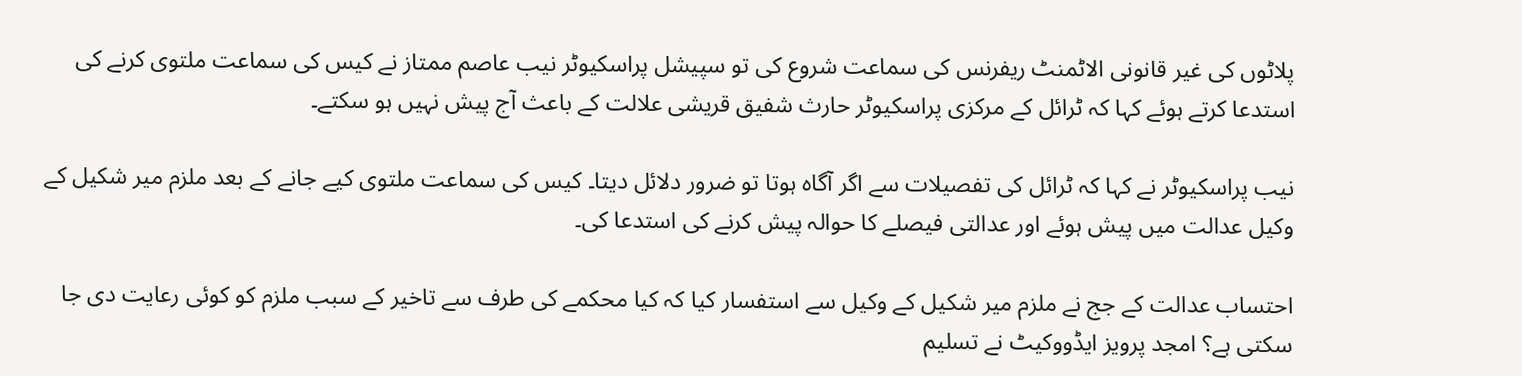پلاٹوں کی غیر قانونی الاٹمنٹ ریفرنس کی سماعت شروع کی تو سپیشل پراسکیوٹر نیب عاصم ممتاز نے کیس کی سماعت ملتوی کرنے کی استدعا کرتے ہوئے کہا کہ ٹرائل کے مرکزی پراسکیوٹر حارث شفیق قریشی علالت کے باعث آج پیش نہیں ہو سکتے۔

نیب پراسکیوٹر نے کہا کہ ٹرائل کی تفصیلات سے اگر آگاہ ہوتا تو ضرور دلائل دیتا۔ کیس کی سماعت ملتوی کیے جانے کے بعد ملزم میر شکیل کے وکیل عدالت میں پیش ہوئے اور عدالتی فیصلے کا حوالہ پیش کرنے کی استدعا کی۔

احتساب عدالت کے جج نے ملزم میر شکیل کے وکیل سے استفسار کیا کہ کیا محکمے کی طرف سے تاخیر کے سبب ملزم کو کوئی رعایت دی جا سکتی ہے؟ امجد پرویز ایڈووکیٹ نے تسلیم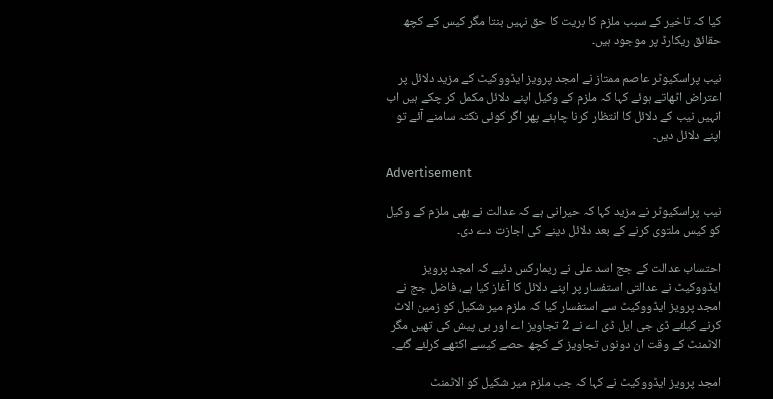کیا کہ تاخیر کے سبب ملزم کا بریت کا حق نہیں بنتا مگر کیس کے کچھ حقائق ریکارڈ پر موجود ہیں۔

نیب پراسکیوٹر عاصم ممتاز نے امجد پرویز ایڈووکیٹ کے مزید دلائل پر اعتراض اٹھاتے ہوئے کہا کہ ملزم کے وکیل اپنے دلائل مکمل کر چکے ہیں اب انہیں نیب کے دلائل کا انتظار کرنا چاہئے پھر اگر کوئی نکتہ سامنے آئے تو اپنے دلائل دیں۔

Advertisement

نیب پراسکیوٹر نے مزید کہا کہ حیرانی ہے کہ عدالت نے بھی ملزم کے وکیل کو کیس ملتوی کرنے کے بعد دلائل دینے کی اجازت دے دی۔

احتساب عدالت کے جج اسد علی نے ریمارکس دئیے کہ امجد پرویز ایڈووکیٹ نے عدالتی استفسار پر اپنے دلائل کا آغاز کیا ہے، فاضل جج نے امجد پرویز ایڈووکیٹ سے استفسار کیا کہ ملزم میر شکیل کو زمین الاٹ کرنے کیلئے ڈی جی ایل ڈی اے نے 2 تجاویز اے اور بی پیش کی تھیں مگر الاٹمنٹ کے وقت ان دونوں تجاویز کے کچھ حصے کیسے اکٹھے کرلئے گئے۔

امجد پرویز ایڈووکیٹ نے کہا کہ جب ملزم میر شکیل کو الاٹمنٹ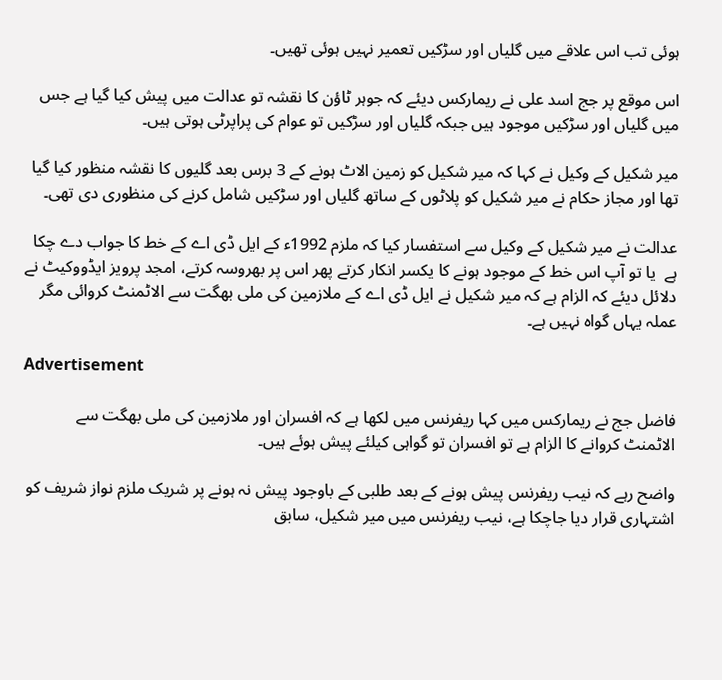ہوئی تب اس علاقے میں گلیاں اور سڑکیں تعمیر نہیں ہوئی تھیں۔

اس موقع پر جج اسد علی نے ریمارکس دیئے کہ جوہر ٹاؤن کا نقشہ تو عدالت میں پیش کیا گیا ہے جس میں گلیاں اور سڑکیں موجود ہیں جبکہ گلیاں اور سڑکیں تو عوام کی پراپرٹی ہوتی ہیں۔

میر شکیل کے وکیل نے کہا کہ میر شکیل کو زمین الاٹ ہونے کے 3 برس بعد گلیوں کا نقشہ منظور کیا گیا تھا اور مجاز حکام نے میر شکیل کو پلاٹوں کے ساتھ گلیاں اور سڑکیں شامل کرنے کی منظوری دی تھی۔

عدالت نے میر شکیل کے وکیل سے استفسار کیا کہ ملزم 1992ء کے ایل ڈی اے کے خط کا جواب دے چکا ہے  یا تو آپ اس خط کے موجود ہونے کا یکسر انکار کرتے پھر اس پر بھروسہ کرتے، امجد پرویز ایڈووکیٹ نے دلائل دیئے کہ الزام ہے کہ میر شکیل نے ایل ڈی اے کے ملازمین کی ملی بھگت سے الاٹمنٹ کروائی مگر عملہ یہاں گواہ نہیں ہے۔

Advertisement

فاضل جج نے ریمارکس میں کہا ریفرنس میں لکھا ہے کہ افسران اور ملازمین کی ملی بھگت سے الاٹمنٹ کروانے کا الزام ہے تو افسران تو گواہی کیلئے پیش ہوئے ہیں۔

واضح رہے کہ نیب ریفرنس پیش ہونے کے بعد طلبی کے باوجود پیش نہ ہونے پر شریک ملزم نواز شریف کو اشتہاری قرار دیا جاچکا ہے، نیب ریفرنس میں میر شکیل، سابق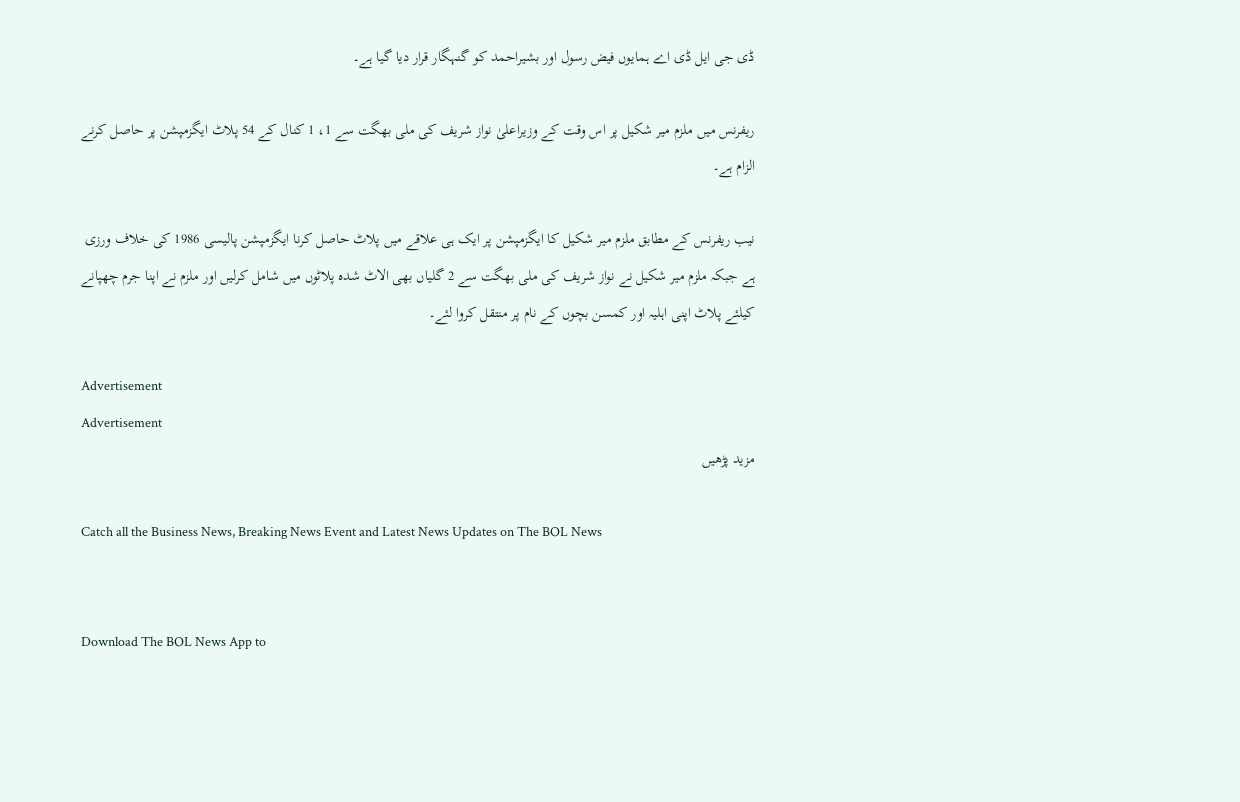ڈی جی ایل ڈی اے ہمایوں فیض رسول اور بشیراحمد کو گنہگار قرار دیا گیا ہے۔

ریفرنس میں ملزم میر شکیل پر اس وقت کے وزیراعلیٰ نواز شریف کی ملی بھگت سے 1، 1 کنال کے 54 پلاٹ ایگزمپشن پر حاصل کرنے الزام ہے۔

نیب ریفرنس کے مطابق ملزم میر شکیل کا ایگزمپشن پر ایک ہی علاقے میں پلاٹ حاصل کرنا ایگزمپشن پالیسی 1986 کی خلاف ورزی ہے جبکہ ملزم میر شکیل نے نواز شریف کی ملی بھگت سے 2 گلیاں بھی الاٹ شدہ پلاٹوں میں شامل کرلیں اور ملزم نے اپنا جرم چھپانے کیلئے پلاٹ اپنی اہلیہ اور کمسن بچوں کے نام پر منتقل کروا لئے۔

Advertisement
Advertisement
مزید پڑھیں

Catch all the Business News, Breaking News Event and Latest News Updates on The BOL News


Download The BOL News App to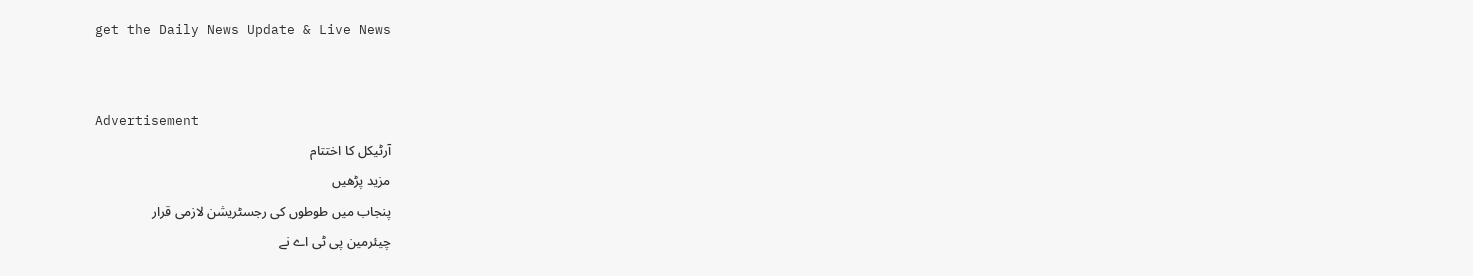get the Daily News Update & Live News


Advertisement
آرٹیکل کا اختتام
مزید پڑھیں
پنجاب میں طوطوں کی رجسٹریشن لازمی قرار
چیئرمین پی ٹی اے نے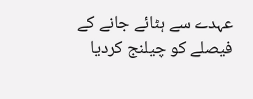عہدے سے ہٹائے جانے کے فیصلے کو چیلنج کردیا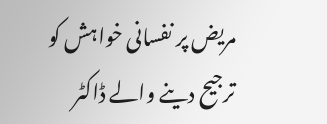مریض پر نفسانی خواہش کو ترجیح دینے والے ڈاکٹر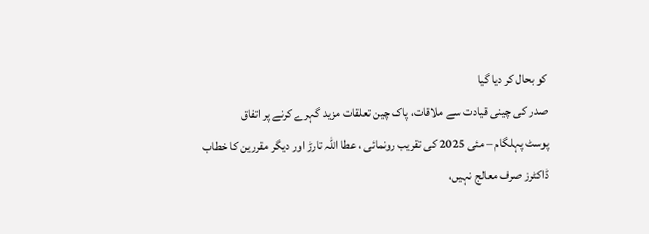کو بحال کر دیا گیا
صدر کی چینی قیادت سے ملاقات، پاک چین تعلقات مزید گہرے کرنے پر اتفاق
پوسٹ پہلگام – مئی 2025 کی تقریب رونمائی ، عطا اللہ تارڑ اور دیگر مقررین کا خطاب
ڈاکٹرز صرف معالج نہیں،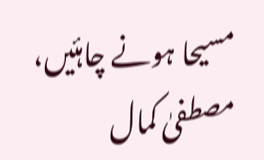مسیحا ہونے چاہئیں، مصطفیٰ کمال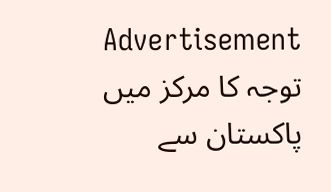Advertisement
توجہ کا مرکز میں پاکستان سے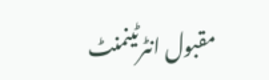مقبول انٹرٹینمنٹ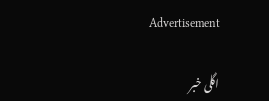Advertisement

اگلی خبر